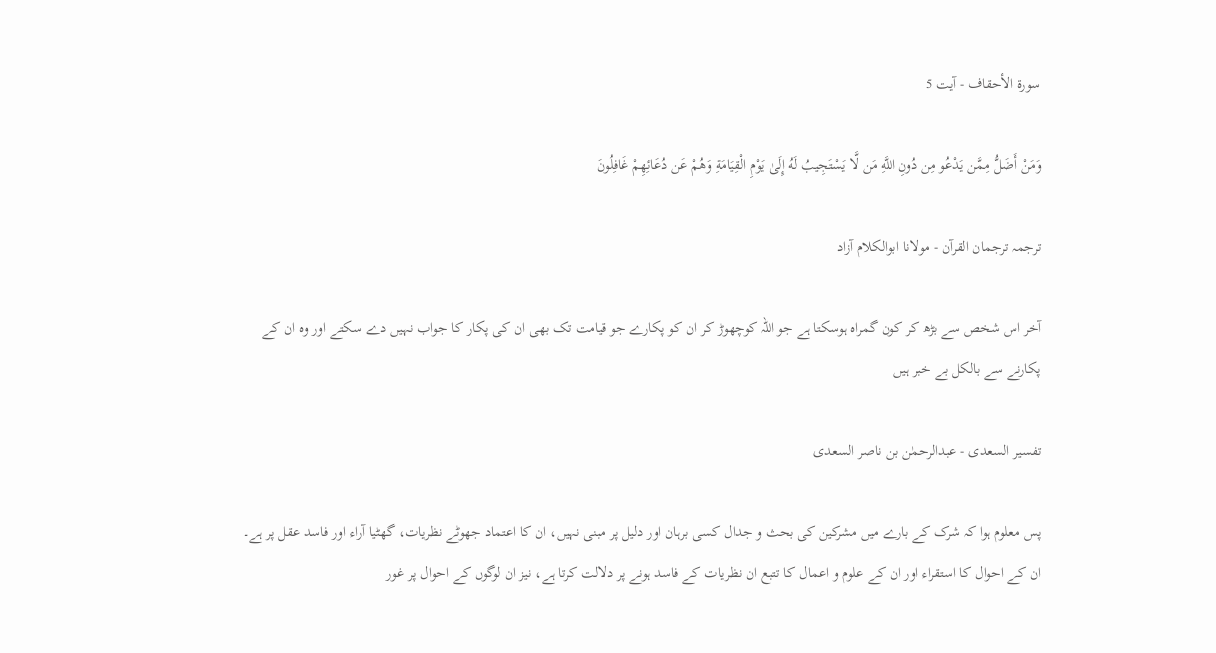سورة الأحقاف - آیت 5

وَمَنْ أَضَلُّ مِمَّن يَدْعُو مِن دُونِ اللَّهِ مَن لَّا يَسْتَجِيبُ لَهُ إِلَىٰ يَوْمِ الْقِيَامَةِ وَهُمْ عَن دُعَائِهِمْ غَافِلُونَ

ترجمہ ترجمان القرآن - مولانا ابوالکلام آزاد

آخر اس شخص سے بڑھ کر کون گمراہ ہوسکتا ہے جو اللہ کوچھوڑ کر ان کو پکارے جو قیامت تک بھی ان کی پکار کا جواب نہیں دے سکتے اور وہ ان کے پکارنے سے بالکل بے خبر ہیں

تفسیر السعدی - عبدالرحمٰن بن ناصر السعدی

پس معلوم ہوا کہ شرک کے بارے میں مشرکین کی بحث و جدال کسی برہان اور دلیل پر مبنی نہیں، ان کا اعتماد جھوٹے نظریات، گھٹیا آراء اور فاسد عقل پر ہے۔ ان کے احوال کا استقراء اور ان کے علوم و اعمال کا تتبع ان نظریات کے فاسد ہونے پر دلالت کرتا ہے، نیز ان لوگوں کے احوال پر غور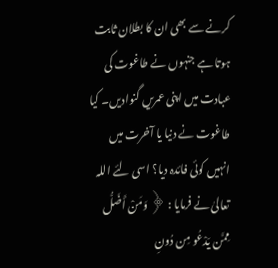کرنے سے بھی ان کا بطلان ثابت ہوتا ہے جنہوں نے طاغوت کی عبادت میں اپنی عمریں گنوادیں۔ کیا طاغوت نے دنیا یا آخرت میں انہیں کوئی فائدہ دیا؟ اسی لئے اللہ تعالیٰ نے فرمایا : ﴿ وَمَنْ أَضَلُّ مِمَّن يَدْعُو مِن دُونِ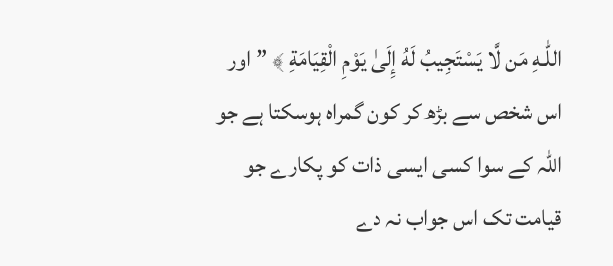اللّٰـهِ مَن لَّا يَسْتَجِيبُ لَهُ إِلَىٰ يَوْمِ الْقِيَامَةِ ﴾ ” اور اس شخص سے بڑھ کر کون گمراہ ہوسکتا ہے جو اللہ کے سوا کسی ایسی ذات کو پکارے جو قیامت تک اس جواب نہ دے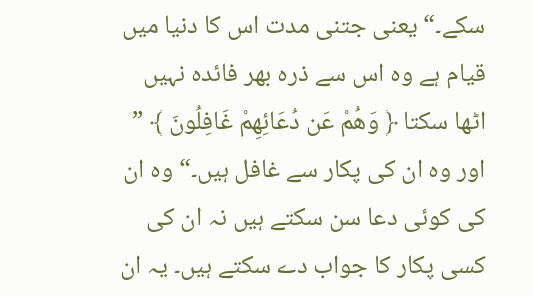سکے۔“ یعنی جتنی مدت اس کا دنیا میں قیام ہے وہ اس سے ذرہ بھر فائدہ نہیں اٹھا سکتا ﴿ وَهُمْ عَن دُعَائِهِمْ غَافِلُونَ ﴾ ” اور وہ ان کی پکار سے غافل ہیں۔“ وہ ان کی کوئی دعا سن سکتے ہیں نہ ان کی کسی پکار کا جواب دے سکتے ہیں۔ یہ ان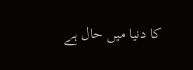کا دنیا میں حال ہے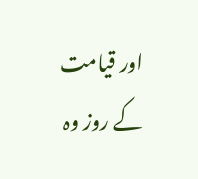اور قیامت کے روز وہ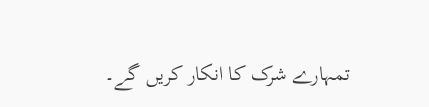تمہارے شرک کا انکار کریں گے۔